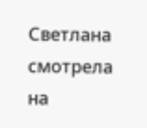Светлана смотрела на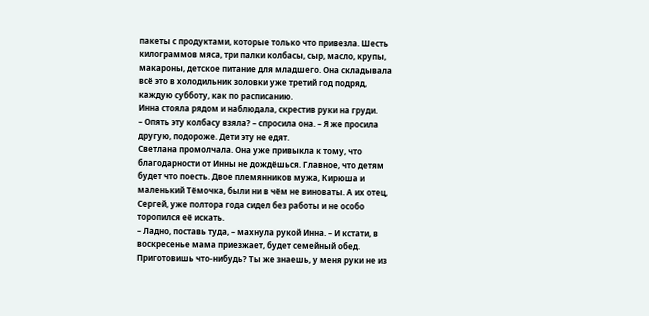пакеты с продуктами, которые только что привезла. Шесть килограммов мяса, три палки колбасы, сыр, масло, крупы, макароны, детское питание для младшего. Она складывала всё это в холодильник золовки уже третий год подряд, каждую субботу, как по расписанию.
Инна стояла рядом и наблюдала, скрестив руки на груди.
– Опять эту колбасу взяла? – спросила она. – Я же просила другую, подороже. Дети эту не едят.
Светлана промолчала. Она уже привыкла к тому, что благодарности от Инны не дождёшься. Главное, что детям будет что поесть. Двое племянников мужа, Кирюша и маленький Тёмочка, были ни в чём не виноваты. А их отец, Сергей, уже полтора года сидел без работы и не особо торопился её искать.
– Ладно, поставь туда, – махнула рукой Инна. – И кстати, в воскресенье мама приезжает, будет семейный обед. Приготовишь что-нибудь? Ты же знаешь, у меня руки не из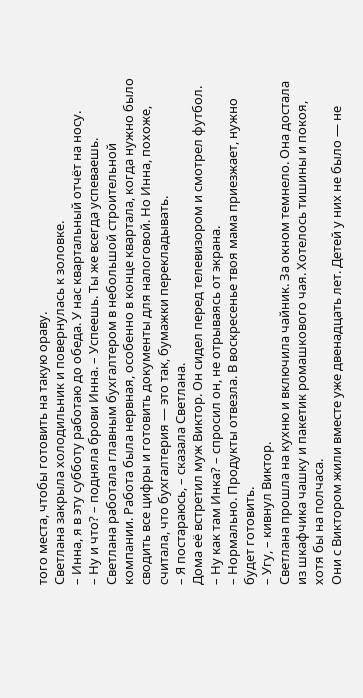того места, чтобы готовить на такую ораву.
Светлана закрыла холодильник и повернулась к золовке.
– Инна, я в эту субботу работаю до обеда. У нас квартальный отчёт на носу.
– Ну и что? – подняла брови Инна. – Успеешь. Ты же всегда успеваешь.
Светлана работала главным бухгалтером в небольшой строительной компании. Работа была нервная, особенно в конце квартала, когда нужно было сводить все цифры и готовить документы для налоговой. Но Инна, похоже, считала, что бухгалтерия — это так, бумажки перекладывать.
– Я постараюсь, – сказала Светлана.
Дома её встретил муж Виктор. Он сидел перед телевизором и смотрел футбол.
– Ну как там Инка? – спросил он, не отрываясь от экрана.
– Нормально. Продукты отвезла. В воскресенье твоя мама приезжает, нужно будет готовить.
– Угу, – кивнул Виктор.
Светлана прошла на кухню и включила чайник. За окном темнело. Она достала из шкафчика чашку и пакетик ромашкового чая. Хотелось тишины и покоя, хотя бы на полчаса.
Они с Виктором жили вместе уже двенадцать лет. Детей у них не было — не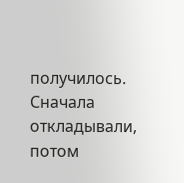получилось. Сначала откладывали, потом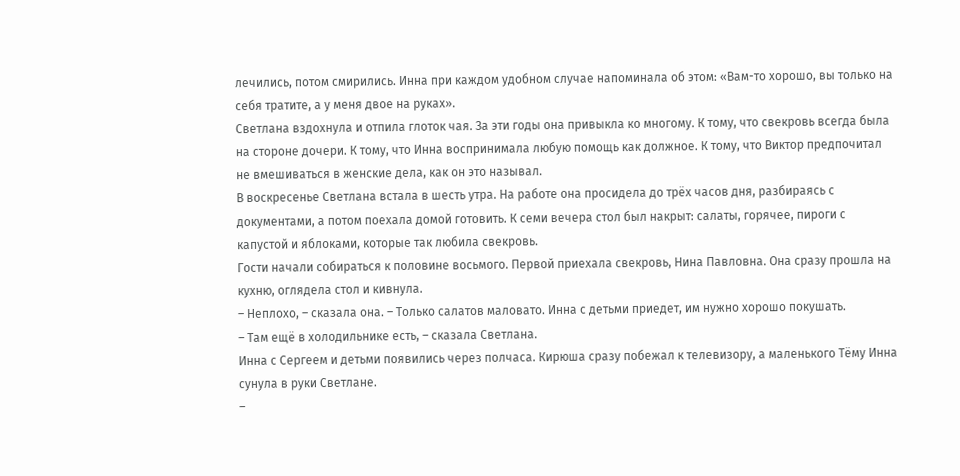лечились, потом смирились. Инна при каждом удобном случае напоминала об этом: «Вам-то хорошо, вы только на себя тратите, а у меня двое на руках».
Светлана вздохнула и отпила глоток чая. За эти годы она привыкла ко многому. К тому, что свекровь всегда была на стороне дочери. К тому, что Инна воспринимала любую помощь как должное. К тому, что Виктор предпочитал не вмешиваться в женские дела, как он это называл.
В воскресенье Светлана встала в шесть утра. На работе она просидела до трёх часов дня, разбираясь с документами, а потом поехала домой готовить. К семи вечера стол был накрыт: салаты, горячее, пироги с капустой и яблоками, которые так любила свекровь.
Гости начали собираться к половине восьмого. Первой приехала свекровь, Нина Павловна. Она сразу прошла на кухню, оглядела стол и кивнула.
– Неплохо, – сказала она. – Только салатов маловато. Инна с детьми приедет, им нужно хорошо покушать.
– Там ещё в холодильнике есть, – сказала Светлана.
Инна с Сергеем и детьми появились через полчаса. Кирюша сразу побежал к телевизору, а маленького Тёму Инна сунула в руки Светлане.
–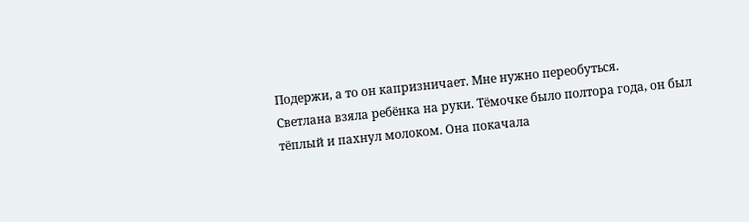Подержи, а то он капризничает. Мне нужно переобуться.
Светлана взяла ребёнка на руки. Тёмочке было полтора года, он был тёплый и пахнул молоком. Она покачала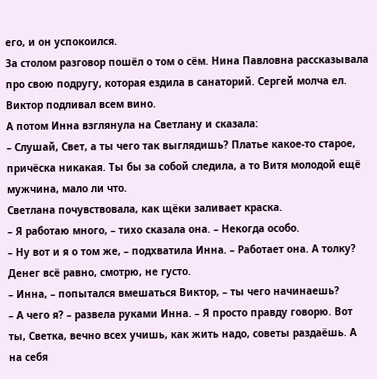его, и он успокоился.
За столом разговор пошёл о том о сём. Нина Павловна рассказывала про свою подругу, которая ездила в санаторий. Сергей молча ел. Виктор подливал всем вино.
А потом Инна взглянула на Светлану и сказала:
– Слушай, Свет, а ты чего так выглядишь? Платье какое-то старое, причёска никакая. Ты бы за собой следила, а то Витя молодой ещё мужчина, мало ли что.
Светлана почувствовала, как щёки заливает краска.
– Я работаю много, – тихо сказала она. – Некогда особо.
– Ну вот и я о том же, – подхватила Инна. – Работает она. А толку? Денег всё равно, смотрю, не густо.
– Инна, – попытался вмешаться Виктор, – ты чего начинаешь?
– А чего я? – развела руками Инна. – Я просто правду говорю. Вот ты, Светка, вечно всех учишь, как жить надо, советы раздаёшь. А на себя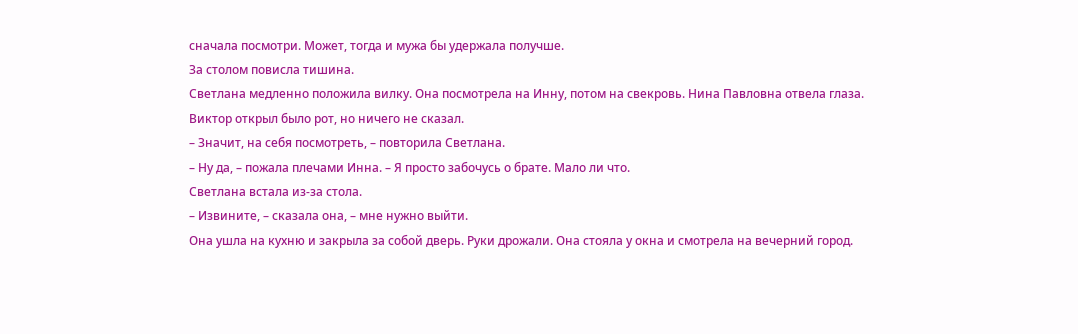сначала посмотри. Может, тогда и мужа бы удержала получше.
За столом повисла тишина.
Светлана медленно положила вилку. Она посмотрела на Инну, потом на свекровь. Нина Павловна отвела глаза. Виктор открыл было рот, но ничего не сказал.
– Значит, на себя посмотреть, – повторила Светлана.
– Ну да, – пожала плечами Инна. – Я просто забочусь о брате. Мало ли что.
Светлана встала из-за стола.
– Извините, – сказала она, – мне нужно выйти.
Она ушла на кухню и закрыла за собой дверь. Руки дрожали. Она стояла у окна и смотрела на вечерний город.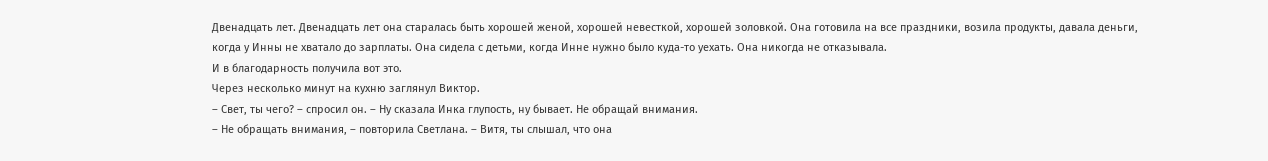Двенадцать лет. Двенадцать лет она старалась быть хорошей женой, хорошей невесткой, хорошей золовкой. Она готовила на все праздники, возила продукты, давала деньги, когда у Инны не хватало до зарплаты. Она сидела с детьми, когда Инне нужно было куда-то уехать. Она никогда не отказывала.
И в благодарность получила вот это.
Через несколько минут на кухню заглянул Виктор.
– Свет, ты чего? – спросил он. – Ну сказала Инка глупость, ну бывает. Не обращай внимания.
– Не обращать внимания, – повторила Светлана. – Витя, ты слышал, что она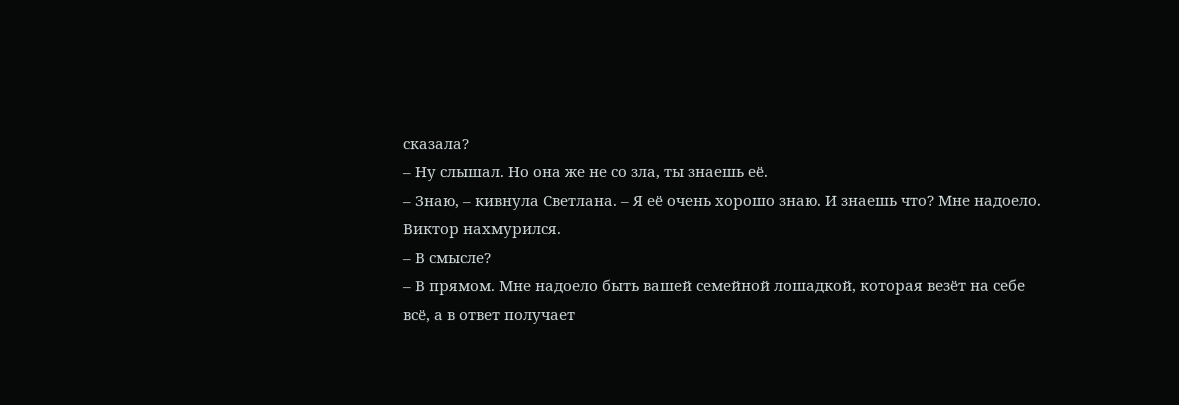сказала?
– Ну слышал. Но она же не со зла, ты знаешь её.
– Знаю, – кивнула Светлана. – Я её очень хорошо знаю. И знаешь что? Мне надоело.
Виктор нахмурился.
– В смысле?
– В прямом. Мне надоело быть вашей семейной лошадкой, которая везёт на себе всё, а в ответ получает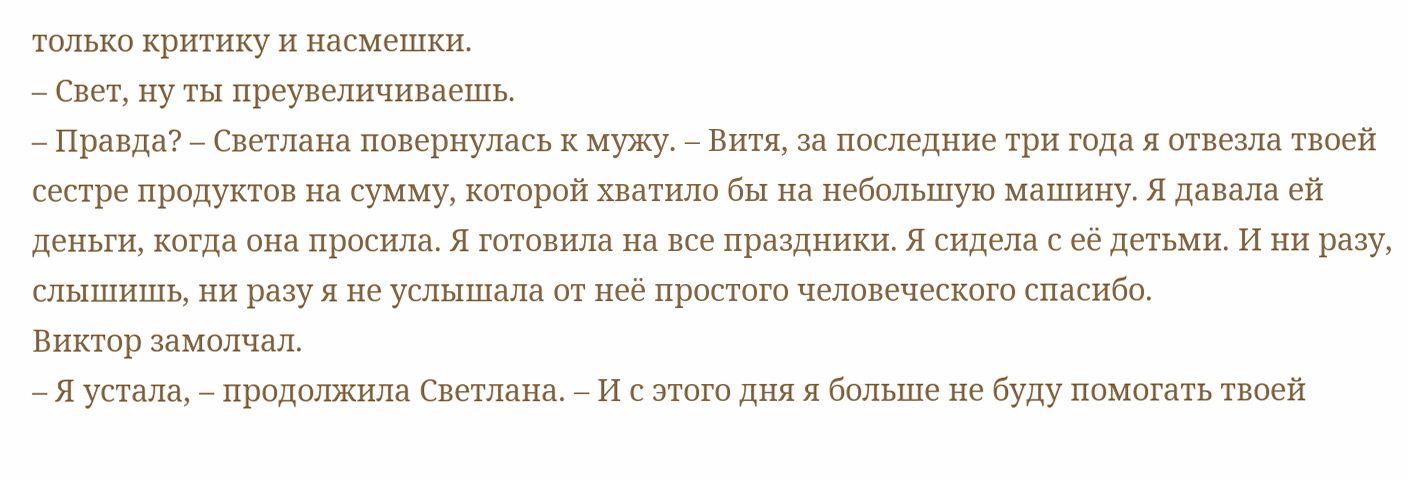только критику и насмешки.
– Свет, ну ты преувеличиваешь.
– Правда? – Светлана повернулась к мужу. – Витя, за последние три года я отвезла твоей сестре продуктов на сумму, которой хватило бы на небольшую машину. Я давала ей деньги, когда она просила. Я готовила на все праздники. Я сидела с её детьми. И ни разу, слышишь, ни разу я не услышала от неё простого человеческого спасибо.
Виктор замолчал.
– Я устала, – продолжила Светлана. – И с этого дня я больше не буду помогать твоей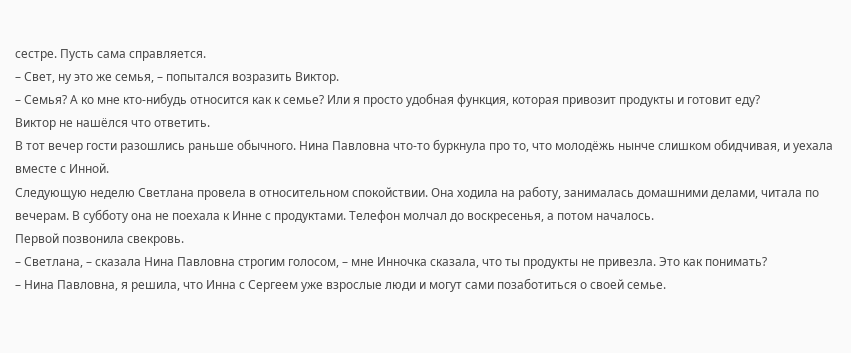сестре. Пусть сама справляется.
– Свет, ну это же семья, – попытался возразить Виктор.
– Семья? А ко мне кто-нибудь относится как к семье? Или я просто удобная функция, которая привозит продукты и готовит еду?
Виктор не нашёлся что ответить.
В тот вечер гости разошлись раньше обычного. Нина Павловна что-то буркнула про то, что молодёжь нынче слишком обидчивая, и уехала вместе с Инной.
Следующую неделю Светлана провела в относительном спокойствии. Она ходила на работу, занималась домашними делами, читала по вечерам. В субботу она не поехала к Инне с продуктами. Телефон молчал до воскресенья, а потом началось.
Первой позвонила свекровь.
– Светлана, – сказала Нина Павловна строгим голосом, – мне Инночка сказала, что ты продукты не привезла. Это как понимать?
– Нина Павловна, я решила, что Инна с Сергеем уже взрослые люди и могут сами позаботиться о своей семье.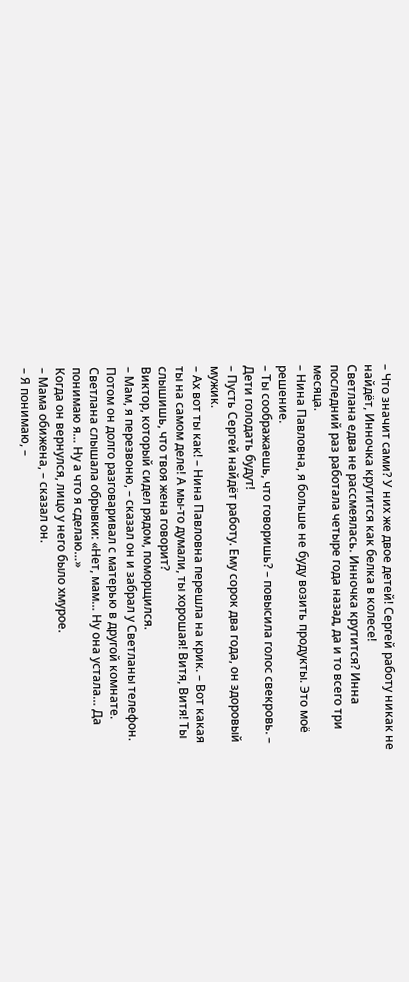– Что значит сами? У них же двое детей! Сергей работу никак не найдёт, Инночка крутится как белка в колесе!
Светлана едва не рассмеялась. Инночка крутится? Инна последний раз работала четыре года назад, да и то всего три месяца.
– Нина Павловна, я больше не буду возить продукты. Это моё решение.
– Ты соображаешь, что говоришь? – повысила голос свекровь. – Дети голодать будут!
– Пусть Сергей найдёт работу. Ему сорок два года, он здоровый мужик.
– Ах вот ты как! – Нина Павловна перешла на крик. – Вот какая ты на самом деле! А мы-то думали, ты хорошая! Витя, Витя! Ты слышишь, что твоя жена говорит?
Виктор, который сидел рядом, поморщился.
– Мам, я перезвоню, – сказал он и забрал у Светланы телефон.
Потом он долго разговаривал с матерью в другой комнате. Светлана слышала обрывки: «Нет, мам… Ну она устала… Да понимаю я… Ну а что я сделаю…»
Когда он вернулся, лицо у него было хмурое.
– Мама обижена, – сказал он.
– Я понимаю, –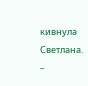кивнула Светлана. –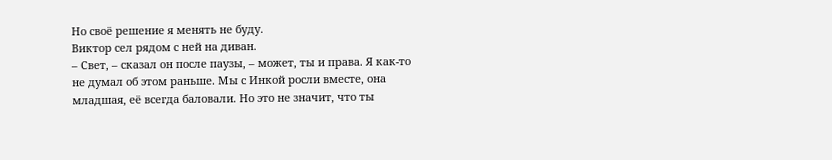Но своё решение я менять не буду.
Виктор сел рядом с ней на диван.
– Свет, – сказал он после паузы, – может, ты и права. Я как-то не думал об этом раньше. Мы с Инкой росли вместе, она младшая, её всегда баловали. Но это не значит, что ты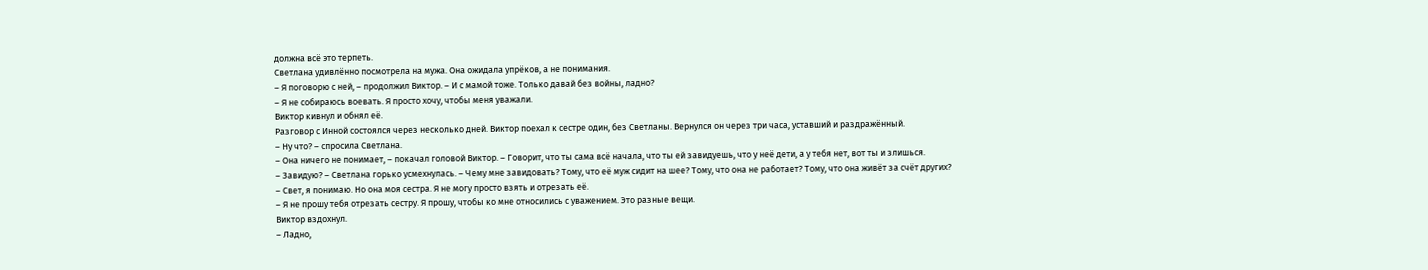должна всё это терпеть.
Светлана удивлённо посмотрела на мужа. Она ожидала упрёков, а не понимания.
– Я поговорю с ней, – продолжил Виктор. – И с мамой тоже. Только давай без войны, ладно?
– Я не собираюсь воевать. Я просто хочу, чтобы меня уважали.
Виктор кивнул и обнял её.
Разговор с Инной состоялся через несколько дней. Виктор поехал к сестре один, без Светланы. Вернулся он через три часа, уставший и раздражённый.
– Ну что? – спросила Светлана.
– Она ничего не понимает, – покачал головой Виктор. – Говорит, что ты сама всё начала, что ты ей завидуешь, что у неё дети, а у тебя нет, вот ты и злишься.
– Завидую? – Светлана горько усмехнулась. – Чему мне завидовать? Тому, что её муж сидит на шее? Тому, что она не работает? Тому, что она живёт за счёт других?
– Свет, я понимаю. Но она моя сестра. Я не могу просто взять и отрезать её.
– Я не прошу тебя отрезать сестру. Я прошу, чтобы ко мне относились с уважением. Это разные вещи.
Виктор вздохнул.
– Ладно,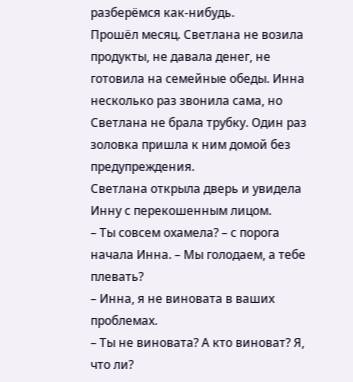разберёмся как-нибудь.
Прошёл месяц. Светлана не возила продукты, не давала денег, не готовила на семейные обеды. Инна несколько раз звонила сама, но Светлана не брала трубку. Один раз золовка пришла к ним домой без предупреждения.
Светлана открыла дверь и увидела Инну с перекошенным лицом.
– Ты совсем охамела? – с порога начала Инна. – Мы голодаем, а тебе плевать?
– Инна, я не виновата в ваших проблемах.
– Ты не виновата? А кто виноват? Я, что ли?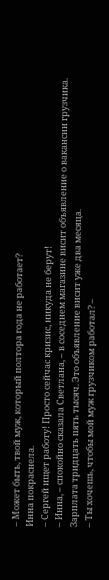– Может быть, твой муж, который полтора года не работает?
Инна покраснела.
– Сергей ищет работу! Просто сейчас кризис, никуда не берут!
– Инна, – спокойно сказала Светлана, – в соседнем магазине висит объявление о вакансии грузчика. Зарплата тридцать пять тысяч. Это объявление висит уже два месяца.
– Ты хочешь, чтобы мой муж грузчиком работал? –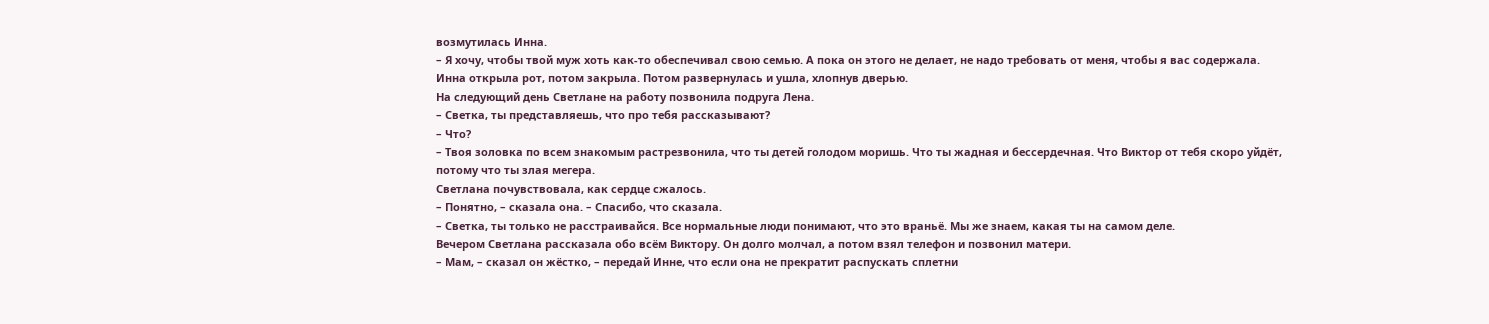возмутилась Инна.
– Я хочу, чтобы твой муж хоть как-то обеспечивал свою семью. А пока он этого не делает, не надо требовать от меня, чтобы я вас содержала.
Инна открыла рот, потом закрыла. Потом развернулась и ушла, хлопнув дверью.
На следующий день Светлане на работу позвонила подруга Лена.
– Светка, ты представляешь, что про тебя рассказывают?
– Что?
– Твоя золовка по всем знакомым растрезвонила, что ты детей голодом моришь. Что ты жадная и бессердечная. Что Виктор от тебя скоро уйдёт, потому что ты злая мегера.
Светлана почувствовала, как сердце сжалось.
– Понятно, – сказала она. – Спасибо, что сказала.
– Светка, ты только не расстраивайся. Все нормальные люди понимают, что это враньё. Мы же знаем, какая ты на самом деле.
Вечером Светлана рассказала обо всём Виктору. Он долго молчал, а потом взял телефон и позвонил матери.
– Мам, – сказал он жёстко, – передай Инне, что если она не прекратит распускать сплетни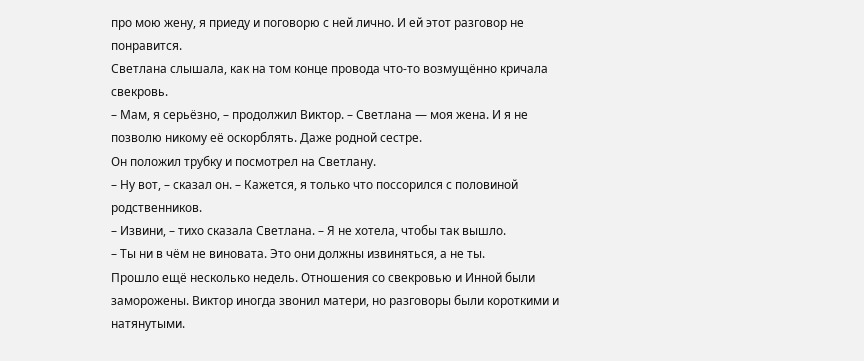про мою жену, я приеду и поговорю с ней лично. И ей этот разговор не понравится.
Светлана слышала, как на том конце провода что-то возмущённо кричала свекровь.
– Мам, я серьёзно, – продолжил Виктор. – Светлана — моя жена. И я не позволю никому её оскорблять. Даже родной сестре.
Он положил трубку и посмотрел на Светлану.
– Ну вот, – сказал он. – Кажется, я только что поссорился с половиной родственников.
– Извини, – тихо сказала Светлана. – Я не хотела, чтобы так вышло.
– Ты ни в чём не виновата. Это они должны извиняться, а не ты.
Прошло ещё несколько недель. Отношения со свекровью и Инной были заморожены. Виктор иногда звонил матери, но разговоры были короткими и натянутыми.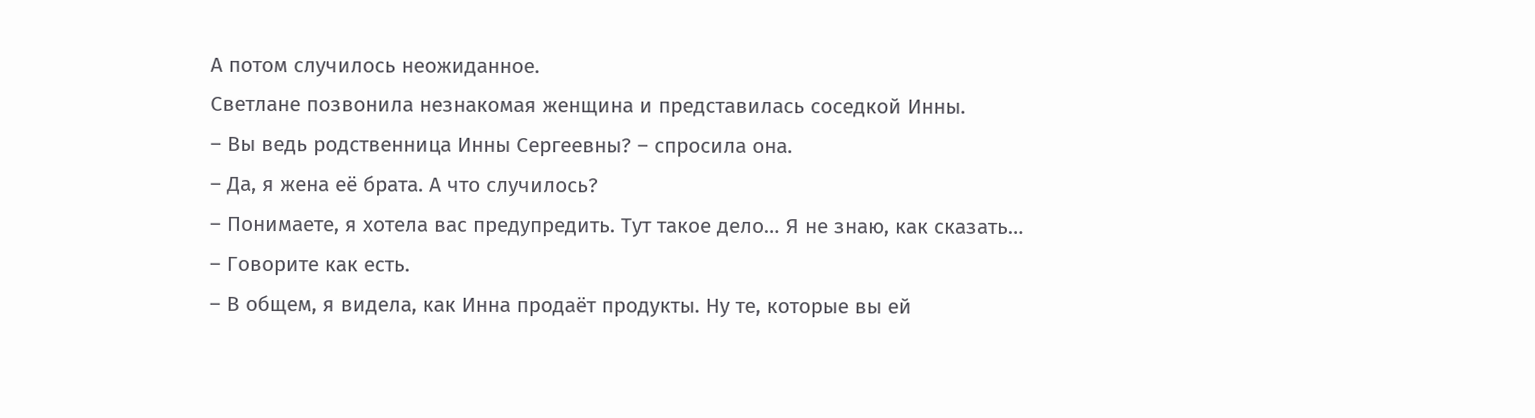А потом случилось неожиданное.
Светлане позвонила незнакомая женщина и представилась соседкой Инны.
– Вы ведь родственница Инны Сергеевны? – спросила она.
– Да, я жена её брата. А что случилось?
– Понимаете, я хотела вас предупредить. Тут такое дело… Я не знаю, как сказать…
– Говорите как есть.
– В общем, я видела, как Инна продаёт продукты. Ну те, которые вы ей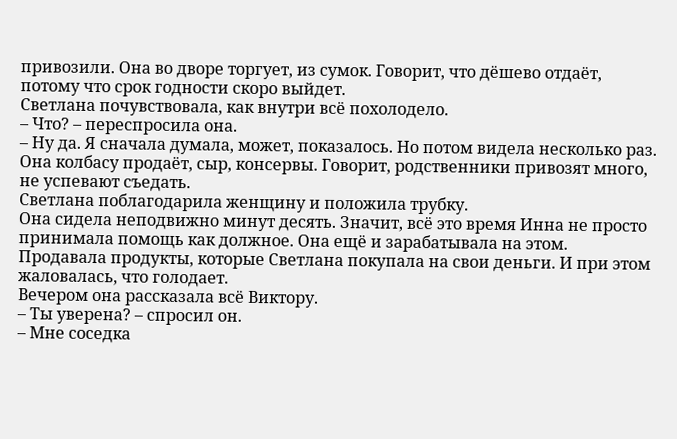привозили. Она во дворе торгует, из сумок. Говорит, что дёшево отдаёт, потому что срок годности скоро выйдет.
Светлана почувствовала, как внутри всё похолодело.
– Что? – переспросила она.
– Ну да. Я сначала думала, может, показалось. Но потом видела несколько раз. Она колбасу продаёт, сыр, консервы. Говорит, родственники привозят много, не успевают съедать.
Светлана поблагодарила женщину и положила трубку.
Она сидела неподвижно минут десять. Значит, всё это время Инна не просто принимала помощь как должное. Она ещё и зарабатывала на этом. Продавала продукты, которые Светлана покупала на свои деньги. И при этом жаловалась, что голодает.
Вечером она рассказала всё Виктору.
– Ты уверена? – спросил он.
– Мне соседка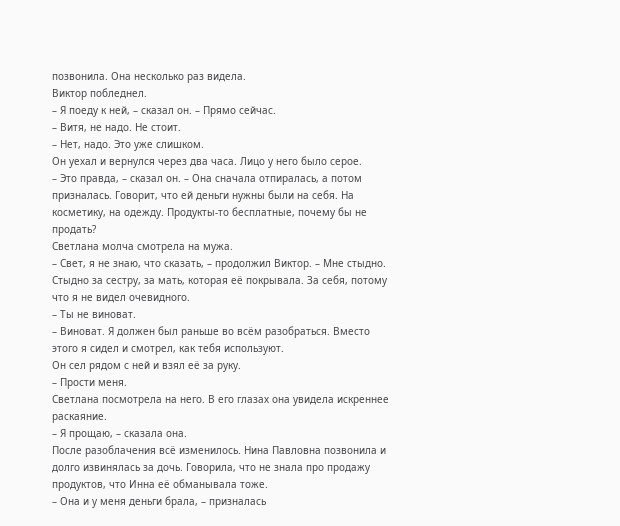позвонила. Она несколько раз видела.
Виктор побледнел.
– Я поеду к ней, – сказал он. – Прямо сейчас.
– Витя, не надо. Не стоит.
– Нет, надо. Это уже слишком.
Он уехал и вернулся через два часа. Лицо у него было серое.
– Это правда, – сказал он. – Она сначала отпиралась, а потом призналась. Говорит, что ей деньги нужны были на себя. На косметику, на одежду. Продукты-то бесплатные, почему бы не продать?
Светлана молча смотрела на мужа.
– Свет, я не знаю, что сказать, – продолжил Виктор. – Мне стыдно. Стыдно за сестру, за мать, которая её покрывала. За себя, потому что я не видел очевидного.
– Ты не виноват.
– Виноват. Я должен был раньше во всём разобраться. Вместо этого я сидел и смотрел, как тебя используют.
Он сел рядом с ней и взял её за руку.
– Прости меня.
Светлана посмотрела на него. В его глазах она увидела искреннее раскаяние.
– Я прощаю, – сказала она.
После разоблачения всё изменилось. Нина Павловна позвонила и долго извинялась за дочь. Говорила, что не знала про продажу продуктов, что Инна её обманывала тоже.
– Она и у меня деньги брала, – призналась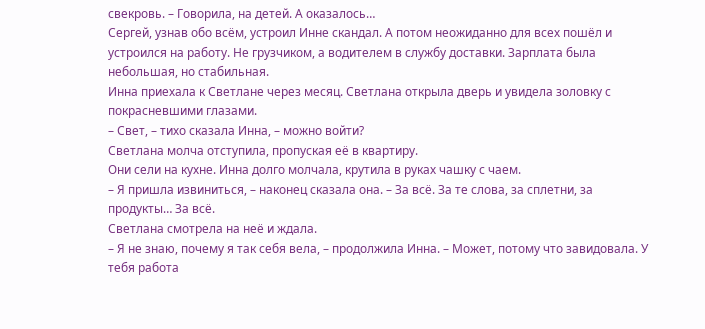свекровь. – Говорила, на детей. А оказалось…
Сергей, узнав обо всём, устроил Инне скандал. А потом неожиданно для всех пошёл и устроился на работу. Не грузчиком, а водителем в службу доставки. Зарплата была небольшая, но стабильная.
Инна приехала к Светлане через месяц. Светлана открыла дверь и увидела золовку с покрасневшими глазами.
– Свет, – тихо сказала Инна, – можно войти?
Светлана молча отступила, пропуская её в квартиру.
Они сели на кухне. Инна долго молчала, крутила в руках чашку с чаем.
– Я пришла извиниться, – наконец сказала она. – За всё. За те слова, за сплетни, за продукты… За всё.
Светлана смотрела на неё и ждала.
– Я не знаю, почему я так себя вела, – продолжила Инна. – Может, потому что завидовала. У тебя работа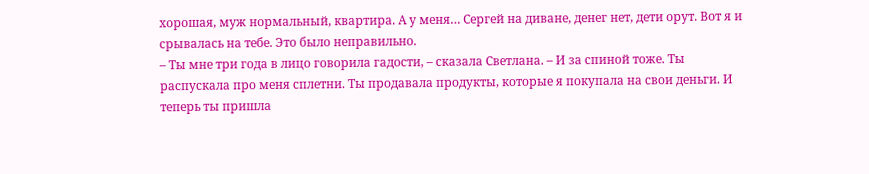хорошая, муж нормальный, квартира. А у меня… Сергей на диване, денег нет, дети орут. Вот я и срывалась на тебе. Это было неправильно.
– Ты мне три года в лицо говорила гадости, – сказала Светлана. – И за спиной тоже. Ты распускала про меня сплетни. Ты продавала продукты, которые я покупала на свои деньги. И теперь ты пришла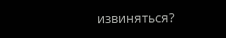извиняться?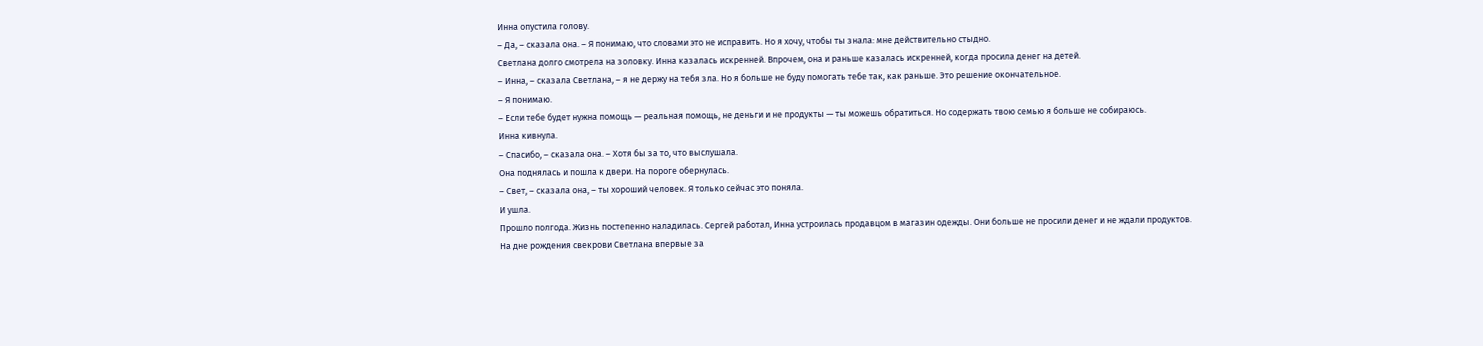Инна опустила голову.
– Да, – сказала она. – Я понимаю, что словами это не исправить. Но я хочу, чтобы ты знала: мне действительно стыдно.
Светлана долго смотрела на золовку. Инна казалась искренней. Впрочем, она и раньше казалась искренней, когда просила денег на детей.
– Инна, – сказала Светлана, – я не держу на тебя зла. Но я больше не буду помогать тебе так, как раньше. Это решение окончательное.
– Я понимаю.
– Если тебе будет нужна помощь — реальная помощь, не деньги и не продукты — ты можешь обратиться. Но содержать твою семью я больше не собираюсь.
Инна кивнула.
– Спасибо, – сказала она. – Хотя бы за то, что выслушала.
Она поднялась и пошла к двери. На пороге обернулась.
– Свет, – сказала она, – ты хороший человек. Я только сейчас это поняла.
И ушла.
Прошло полгода. Жизнь постепенно наладилась. Сергей работал, Инна устроилась продавцом в магазин одежды. Они больше не просили денег и не ждали продуктов.
На дне рождения свекрови Светлана впервые за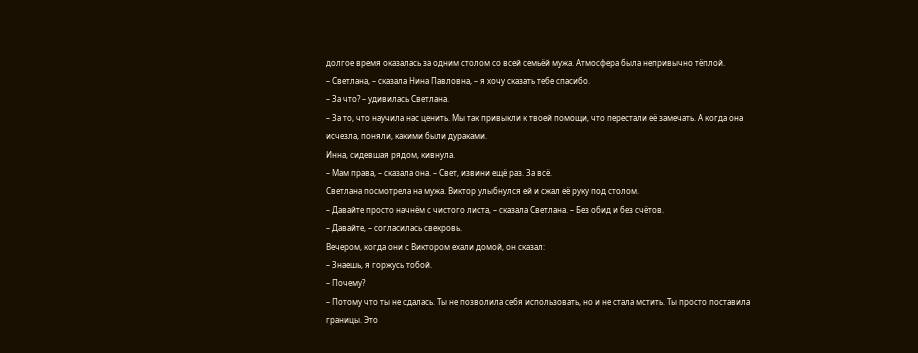долгое время оказалась за одним столом со всей семьёй мужа. Атмосфера была непривычно тёплой.
– Светлана, – сказала Нина Павловна, – я хочу сказать тебе спасибо.
– За что? – удивилась Светлана.
– За то, что научила нас ценить. Мы так привыкли к твоей помощи, что перестали её замечать. А когда она исчезла, поняли, какими были дураками.
Инна, сидевшая рядом, кивнула.
– Мам права, – сказала она. – Свет, извини ещё раз. За всё.
Светлана посмотрела на мужа. Виктор улыбнулся ей и сжал её руку под столом.
– Давайте просто начнём с чистого листа, – сказала Светлана. – Без обид и без счётов.
– Давайте, – согласилась свекровь.
Вечером, когда они с Виктором ехали домой, он сказал:
– Знаешь, я горжусь тобой.
– Почему?
– Потому что ты не сдалась. Ты не позволила себя использовать, но и не стала мстить. Ты просто поставила границы. Это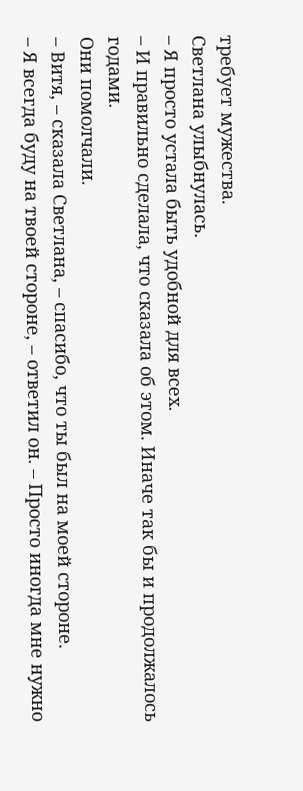требует мужества.
Светлана улыбнулась.
– Я просто устала быть удобной для всех.
– И правильно сделала, что сказала об этом. Иначе так бы и продолжалось годами.
Они помолчали.
– Витя, – сказала Светлана, – спасибо, что ты был на моей стороне.
– Я всегда буду на твоей стороне, – ответил он. – Просто иногда мне нужно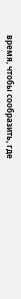время, чтобы сообразить, где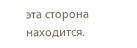эта сторона находится.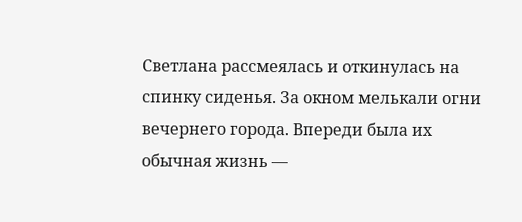Светлана рассмеялась и откинулась на спинку сиденья. За окном мелькали огни вечернего города. Впереди была их обычная жизнь —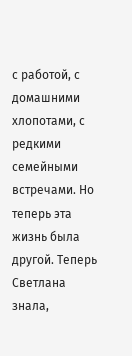с работой, с домашними хлопотами, с редкими семейными встречами. Но теперь эта жизнь была другой. Теперь Светлана знала,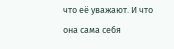что её уважают. И что она сама себя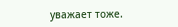уважает тоже.